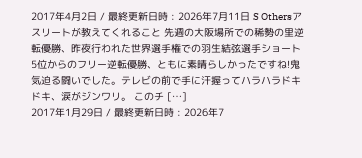2017年4月2日 / 最終更新日時 : 2026年7月11日 S Othersアスリートが教えてくれること 先週の大阪場所での稀勢の里逆転優勝、昨夜行われた世界選手権での羽生結弦選手ショート5位からのフリー逆転優勝、ともに素晴らしかったですね!鬼気迫る闘いでした。テレビの前で手に汗握ってハラハラドキドキ、涙がジンワリ。 このチ […]
2017年1月29日 / 最終更新日時 : 2026年7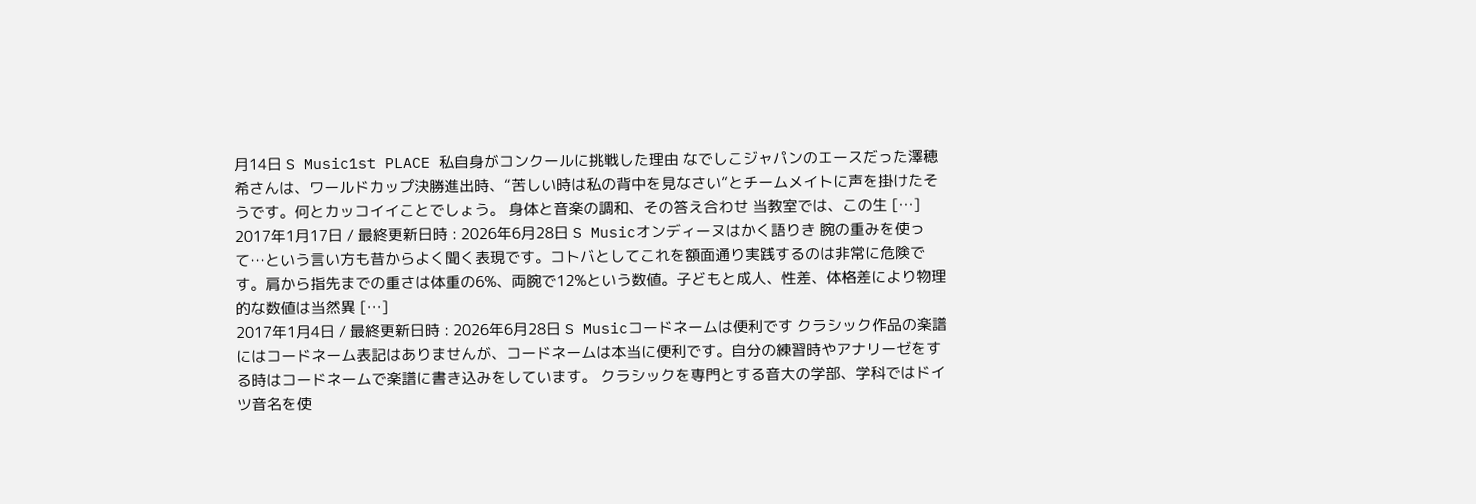月14日 S Music1st PLACE 私自身がコンクールに挑戦した理由 なでしこジャパンのエースだった澤穂希さんは、ワールドカップ決勝進出時、“苦しい時は私の背中を見なさい”とチームメイトに声を掛けたそうです。何とカッコイイことでしょう。 身体と音楽の調和、その答え合わせ 当教室では、この生 […]
2017年1月17日 / 最終更新日時 : 2026年6月28日 S Musicオンディーヌはかく語りき 腕の重みを使って…という言い方も昔からよく聞く表現です。コトバとしてこれを額面通り実践するのは非常に危険です。肩から指先までの重さは体重の6%、両腕で12%という数値。子どもと成人、性差、体格差により物理的な数値は当然異 […]
2017年1月4日 / 最終更新日時 : 2026年6月28日 S Musicコードネームは便利です クラシック作品の楽譜にはコードネーム表記はありませんが、コードネームは本当に便利です。自分の練習時やアナリーゼをする時はコードネームで楽譜に書き込みをしています。 クラシックを専門とする音大の学部、学科ではドイツ音名を使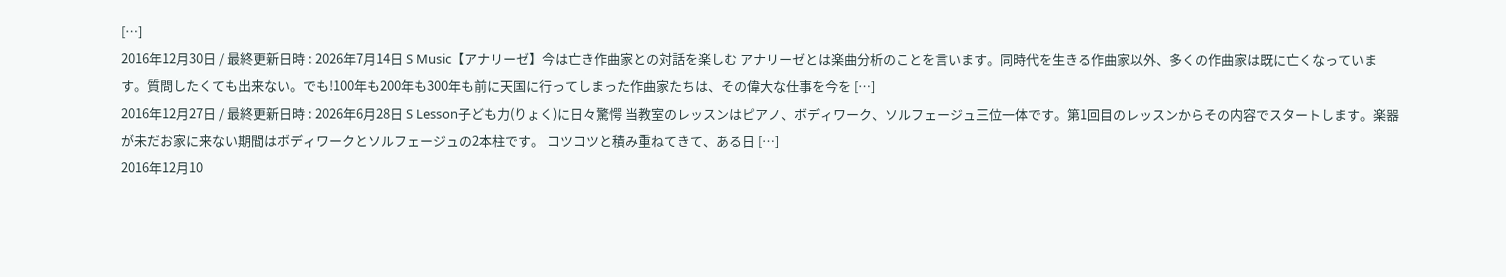[…]
2016年12月30日 / 最終更新日時 : 2026年7月14日 S Music【アナリーゼ】今は亡き作曲家との対話を楽しむ アナリーゼとは楽曲分析のことを言います。同時代を生きる作曲家以外、多くの作曲家は既に亡くなっています。質問したくても出来ない。でも!100年も200年も300年も前に天国に行ってしまった作曲家たちは、その偉大な仕事を今を […]
2016年12月27日 / 最終更新日時 : 2026年6月28日 S Lesson子ども力(りょく)に日々驚愕 当教室のレッスンはピアノ、ボディワーク、ソルフェージュ三位一体です。第1回目のレッスンからその内容でスタートします。楽器が未だお家に来ない期間はボディワークとソルフェージュの2本柱です。 コツコツと積み重ねてきて、ある日 […]
2016年12月10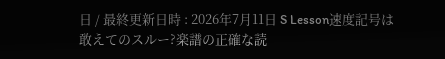日 / 最終更新日時 : 2026年7月11日 S Lesson速度記号は敢えてのスルー?楽譜の正確な読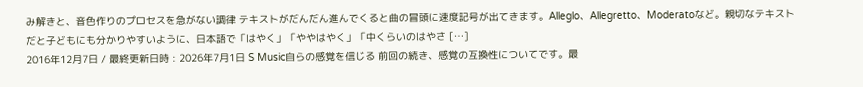み解きと、音色作りのプロセスを急がない調律 テキストがだんだん進んでくると曲の冒頭に速度記号が出てきます。Alleglo、Allegretto、Moderatoなど。親切なテキストだと子どもにも分かりやすいように、日本語で「はやく」「ややはやく」「中くらいのはやさ […]
2016年12月7日 / 最終更新日時 : 2026年7月1日 S Music自らの感覚を信じる 前回の続き、感覚の互換性についてです。最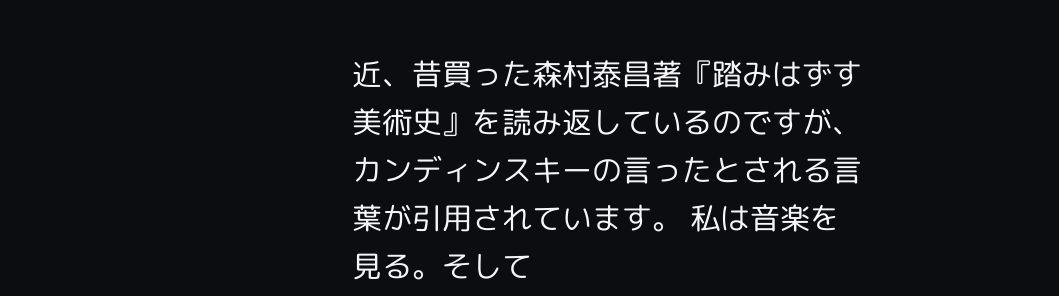近、昔買った森村泰昌著『踏みはずす美術史』を読み返しているのですが、カンディンスキーの言ったとされる言葉が引用されています。 私は音楽を見る。そして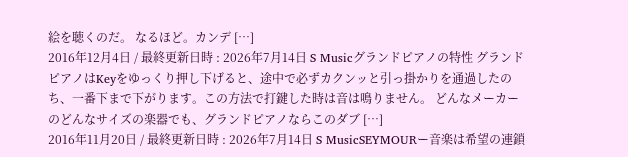絵を聴くのだ。 なるほど。カンデ […]
2016年12月4日 / 最終更新日時 : 2026年7月14日 S Musicグランドピアノの特性 グランドピアノはKeyをゆっくり押し下げると、途中で必ずカクンッと引っ掛かりを通過したのち、一番下まで下がります。この方法で打鍵した時は音は鳴りません。 どんなメーカーのどんなサイズの楽器でも、グランドピアノならこのダブ […]
2016年11月20日 / 最終更新日時 : 2026年7月14日 S MusicSEYMOURー音楽は希望の連鎖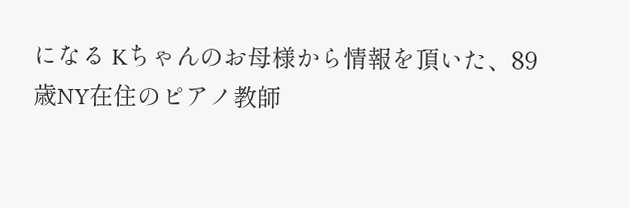になる Kちゃんのお母様から情報を頂いた、89歳NY在住のピアノ教師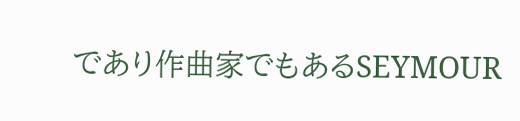であり作曲家でもあるSEYMOUR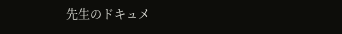先生のドキュメ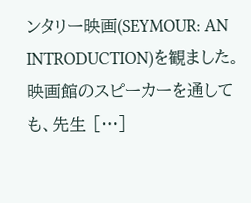ンタリー映画(SEYMOUR: AN INTRODUCTION)を観ました。 映画館のスピーカーを通しても、先生 […]